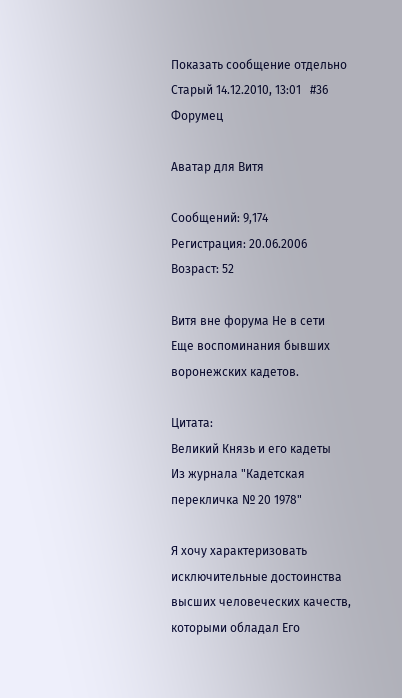Показать сообщение отдельно
Старый 14.12.2010, 13:01   #36
Форумец

Аватар для Витя

Сообщений: 9,174
Регистрация: 20.06.2006
Возраст: 52

Витя вне форума Не в сети
Еще воспоминания бывших воронежских кадетов.

Цитата:
Великий Князь и его кадеты
Из журнала "Кадетская перекличка № 20 1978"

Я хочу характеризовать исключительные достоинства высших человеческих качеств, которыми обладал Его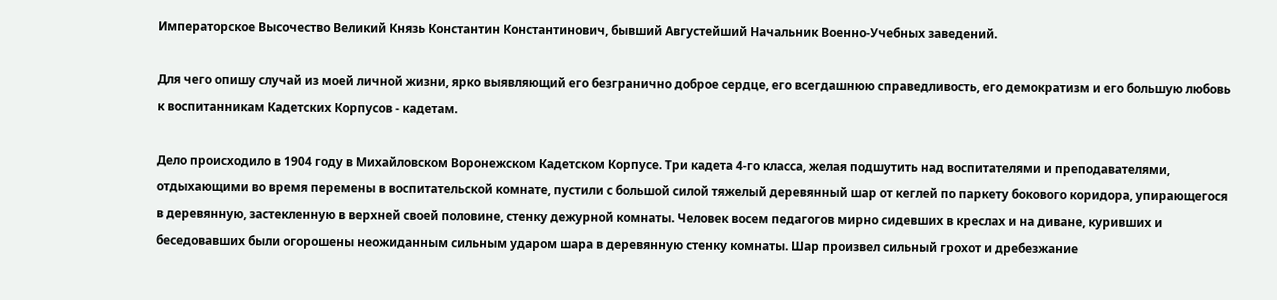Императорское Высочество Великий Князь Константин Константинович, бывший Августейший Начальник Военно-Учебных заведений.

Для чего опишу случай из моей личной жизни, ярко выявляющий его безгранично доброе сердце, его всегдашнюю справедливость, его демократизм и его большую любовь к воспитанникам Кадетских Корпусов - кадетам.

Дело происходило в 1904 году в Михайловском Воронежском Кадетском Корпусе. Три кадета 4-го класса, желая подшутить над воспитателями и преподавателями, отдыхающими во время перемены в воспитательской комнате, пустили с большой силой тяжелый деревянный шар от кеглей по паркету бокового коридора, упирающегося в деревянную, застекленную в верхней своей половине, стенку дежурной комнаты. Человек восем педагогов мирно сидевших в креслах и на диване, куривших и беседовавших были огорошены неожиданным сильным ударом шара в деревянную стенку комнаты. Шар произвел сильный грохот и дребезжание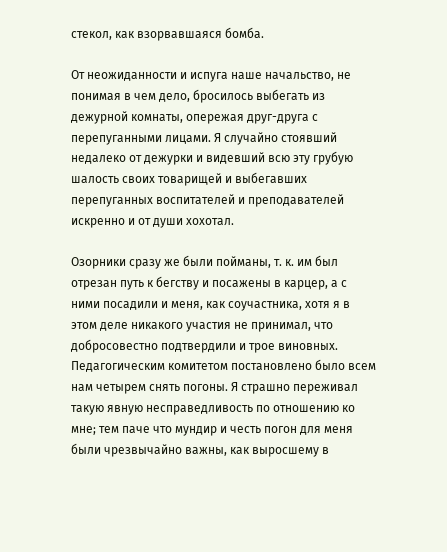стекол, как взорвавшаяся бомба.

От неожиданности и испуга наше начальство, не понимая в чем дело, бросилось выбегать из дежурной комнаты, опережая друг-друга с перепуганными лицами. Я случайно стоявший недалеко от дежурки и видевший всю эту грубую шалость своих товарищей и выбегавших перепуганных воспитателей и преподавателей искренно и от души хохотал.

Озорники сразу же были пойманы, т. к. им был отрезан путь к бегству и посажены в карцер, а с ними посадили и меня, как соучастника, хотя я в этом деле никакого участия не принимал, что добросовестно подтвердили и трое виновных. Педагогическим комитетом постановлено было всем нам четырем снять погоны. Я страшно переживал такую явную несправедливость по отношению ко мне; тем паче что мундир и честь погон для меня были чрезвычайно важны, как выросшему в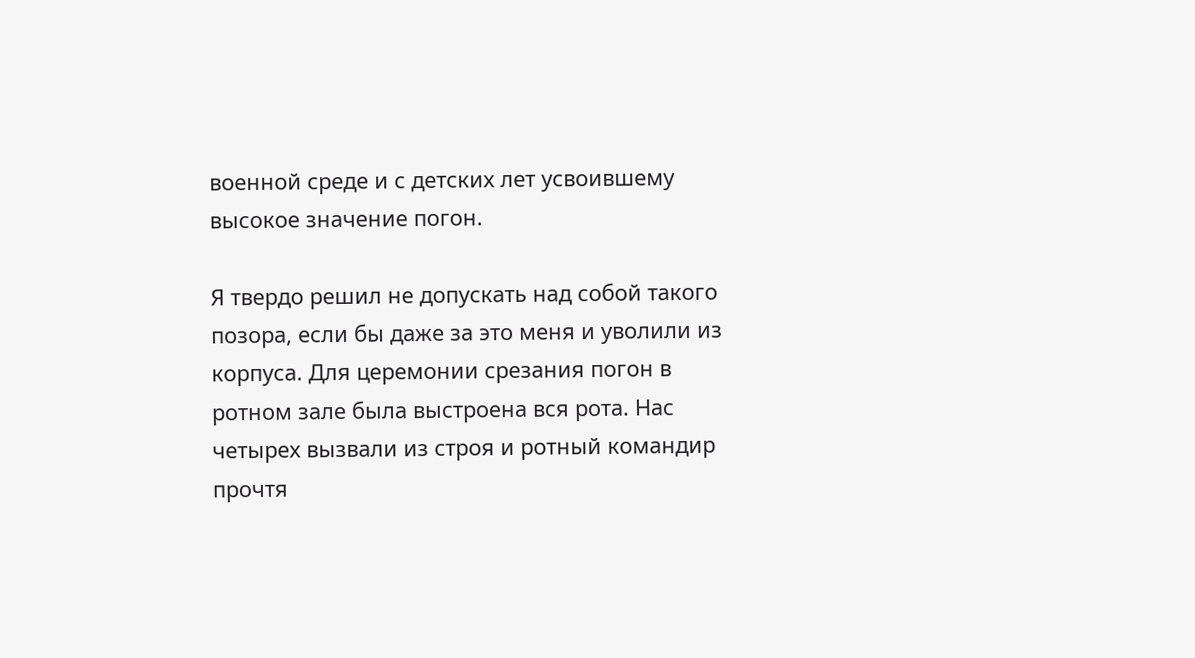военной среде и с детских лет усвоившему высокое значение погон.

Я твердо решил не допускать над собой такого позора, если бы даже за это меня и уволили из корпуса. Для церемонии срезания погон в ротном зале была выстроена вся рота. Нас четырех вызвали из строя и ротный командир прочтя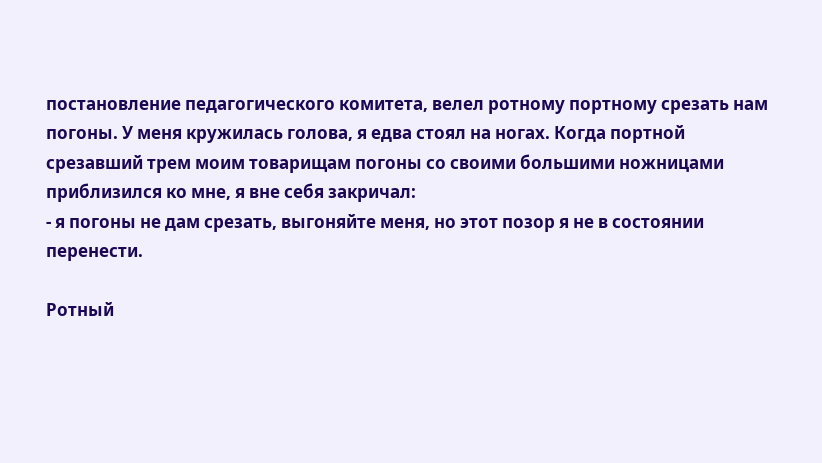постановление педагогического комитета, велел ротному портному срезать нам погоны. У меня кружилась голова, я едва стоял на ногах. Когда портной срезавший трем моим товарищам погоны со своими большими ножницами приблизился ко мне, я вне себя закричал:
- я погоны не дам срезать, выгоняйте меня, но этот позор я не в состоянии перенести.

Ротный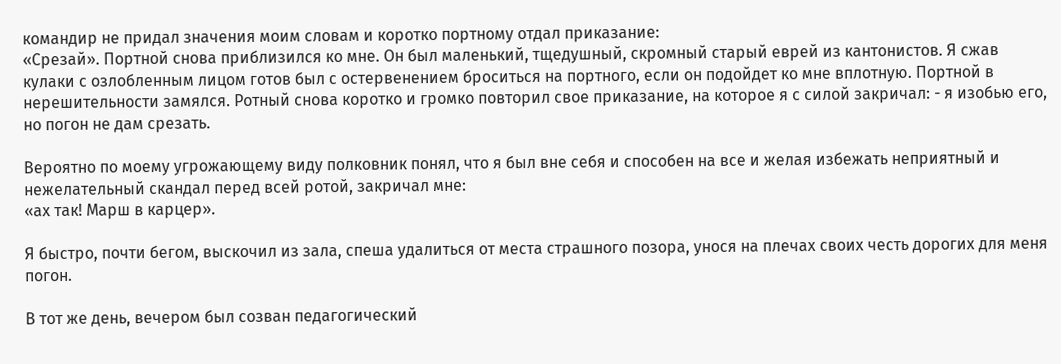командир не придал значения моим словам и коротко портному отдал приказание:
«Срезай». Портной снова приблизился ко мне. Он был маленький, тщедушный, скромный старый еврей из кантонистов. Я сжав кулаки с озлобленным лицом готов был с остервенением броситься на портного, если он подойдет ко мне вплотную. Портной в нерешительности замялся. Ротный снова коротко и громко повторил свое приказание, на которое я с силой закричал: - я изобью его, но погон не дам срезать.

Вероятно по моему угрожающему виду полковник понял, что я был вне себя и способен на все и желая избежать неприятный и нежелательный скандал перед всей ротой, закричал мне:
«ах так! Марш в карцер».

Я быстро, почти бегом, выскочил из зала, спеша удалиться от места страшного позора, унося на плечах своих честь дорогих для меня погон.

В тот же день, вечером был созван педагогический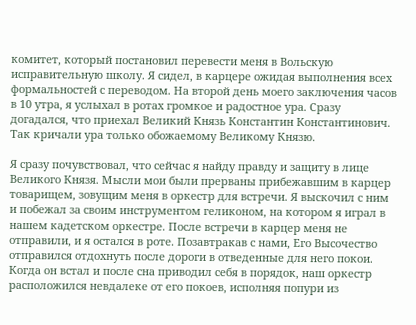комитет, который постановил перевести меня в Вольскую исправительную школу. Я сидел, в карцере ожидая выполнения всех формальностей с переводом. На второй день моего заключения часов в 10 утра, я услыхал в ротах громкое и радостное ура. Сразу догадался, что приехал Великий Князь Константин Константинович. Так кричали ура только обожаемому Великому Князю.

Я сразу почувствовал, что сейчас я найду правду и защиту в лице Великого Князя. Мысли мои были прерваны прибежавшим в карцер товарищем, зовущим меня в оркестр для встречи. Я выскочил с ним и побежал за своим инструментом геликоном, на котором я играл в нашем кадетском оркестре. После встречи в карцер меня не отправили, и я остался в роте. Позавтракав с нами, Его Высочество отправился отдохнуть после дороги в отведенные для него покои. Когда он встал и после сна приводил себя в порядок, наш оркестр расположился невдалеке от его покоев, исполняя попури из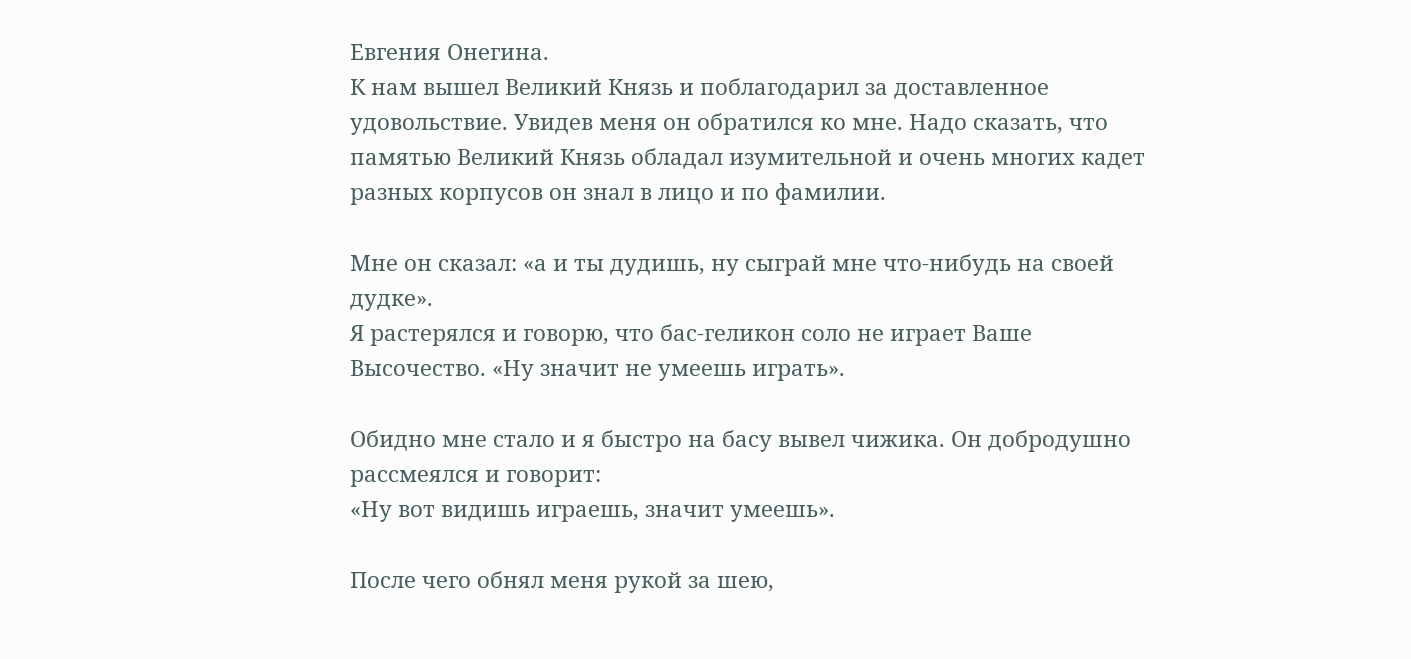Евгения Онегина.
К нам вышел Великий Князь и поблагодарил за доставленное удовольствие. Увидев меня он обратился ко мне. Надо сказать, что памятью Великий Князь обладал изумительной и очень многих кадет разных корпусов он знал в лицо и по фамилии.

Мне он сказал: «а и ты дудишь, ну сыграй мне что-нибудь на своей дудке».
Я растерялся и говорю, что бас-геликон соло не играет Ваше Высочество. «Ну значит не умеешь играть».

Обидно мне стало и я быстро на басу вывел чижика. Он добродушно рассмеялся и говорит:
«Ну вот видишь играешь, значит умеешь».

После чего обнял меня рукой за шею,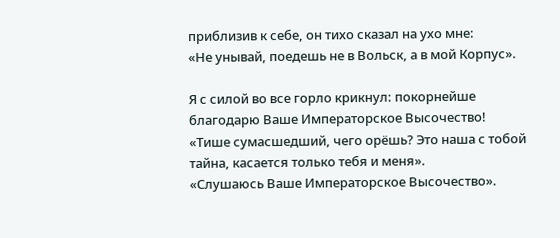приблизив к себе, он тихо сказал на ухо мне:
«Не унывай, поедешь не в Вольск, а в мой Корпус».

Я с силой во все горло крикнул: покорнейше благодарю Ваше Императорское Высочество!
«Тише сумасшедший, чего орёшь? Это наша с тобой тайна, касается только тебя и меня».
«Слушаюсь Ваше Императорское Высочество».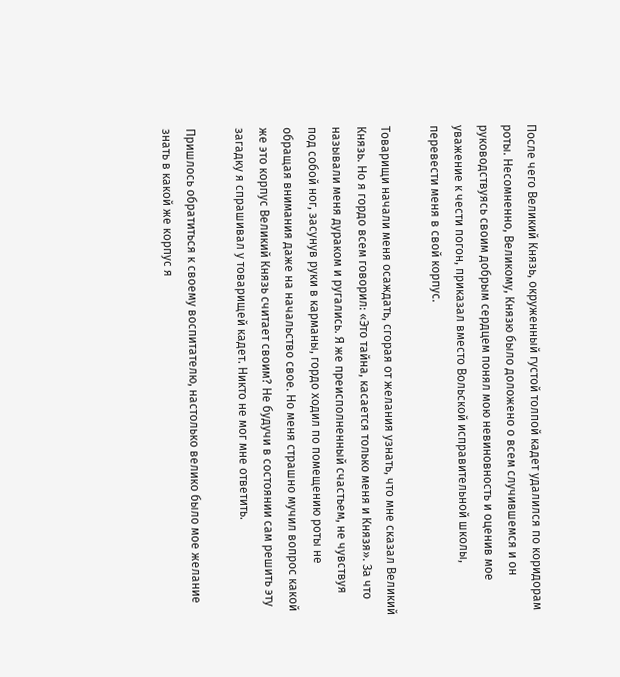После чего Великий Князь, окруженный густой толпой кадет удалился по коридорам роты. Несомненно, Великому, Князю было доложено о всем случившемся и он руководствуясь своим добрым сердцем понял мою невиновность и оценив мое уважение к чести погон, приказал вместо Вольской исправительной школы, перевести меня в свой корпус.

Товарищи начали меня осаждать, сгорая от желания узнать, что мне сказал Великий Князь. Но я гордо всем говорил: «Это тайна, касается только меня и Князя». За что называли меня дураком и ругались. Я же преисполненный счастьем, не чувствуя под собой ног, засунув руки в карманы, гордо ходил по помещению роты не обращая внимания даже на начальство свое. Но меня страшно мучил вопрос какой же это корпус Великий Князь считает своим? Не будучи в состоянии сам решить эту загадку я спрашивал у товарищей кадет. Никто не мог мне ответить.

Пришлось обратиться к своему воспитателю, настолько велико было мое желание знать в какой же корпус я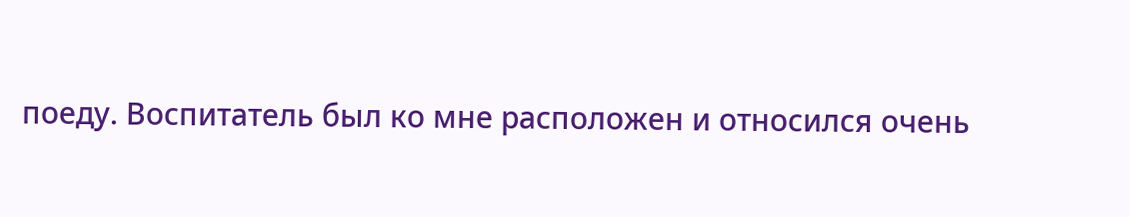поеду. Воспитатель был ко мне расположен и относился очень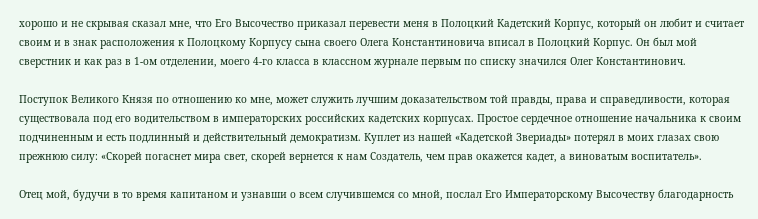хорошо и не скрывая сказал мне, что Его Высочество приказал перевести меня в Полоцкий Кадетский Корпус, который он любит и считает своим и в знак расположения к Полоцкому Корпусу сына своего Олега Константиновича вписал в Полоцкий Корпус. Он был мой сверстник и как раз в 1-ом отделении, моего 4-го класса в классном журнале первым по списку значился Олег Константинович.

Поступок Великого Князя по отношению ко мне, может служить лучшим доказательством той правды, права и справедливости, которая существовала под его водительством в императорских российских кадетских корпусах. Простое сердечное отношение начальника к своим подчиненным и есть подлинный и действительный демократизм. Куплет из нашей «Кадетской Звериады» потерял в моих глазах свою прежнюю силу: «Скорей погаснет мира свет, скорей вернется к нам Создатель, чем прав окажется кадет, а виноватым воспитатель».

Отец мой, будучи в то время капитаном и узнавши о всем случившемся со мной, послал Его Императорскому Высочеству благодарность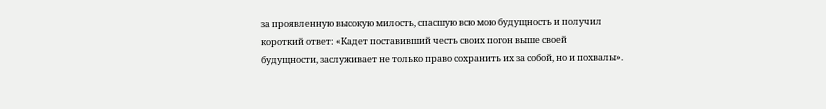за проявленную высокую милость, спасшую всю мою будущность и получил короткий ответ: «Кадет поставивший честь своих погон выше своей будущности, заслуживает не только право сохранить их за собой, но и похвалы».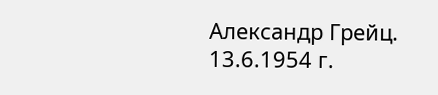Александр Грейц. 13.6.1954 г.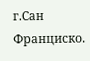г.Сан Франциско.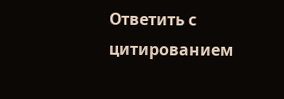Ответить с цитированием